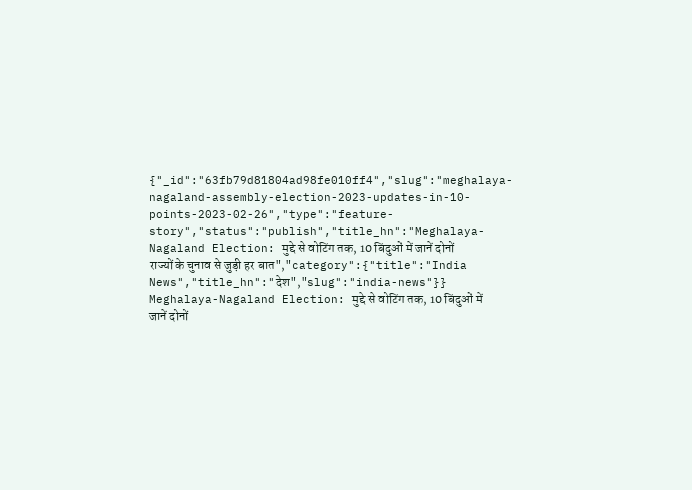{"_id":"63fb79d81804ad98fe010ff4","slug":"meghalaya-nagaland-assembly-election-2023-updates-in-10-points-2023-02-26","type":"feature-story","status":"publish","title_hn":"Meghalaya-Nagaland Election: मुद्दे से वोटिंग तक, 10 बिंदुओं में जानें दोनों राज्यों के चुनाव से जुड़ी हर बात","category":{"title":"India News","title_hn":"देश","slug":"india-news"}}
Meghalaya-Nagaland Election: मुद्दे से वोटिंग तक, 10 बिंदुओं में जानें दोनों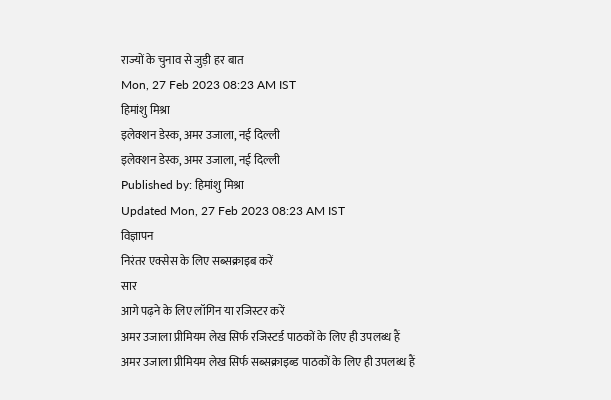राज्यों के चुनाव से जुड़ी हर बात
Mon, 27 Feb 2023 08:23 AM IST
हिमांशु मिश्रा
इलेक्शन डेस्क, अमर उजाला, नई दिल्ली
इलेक्शन डेस्क, अमर उजाला, नई दिल्ली
Published by: हिमांशु मिश्रा
Updated Mon, 27 Feb 2023 08:23 AM IST
विज्ञापन
निरंतर एक्सेस के लिए सब्सक्राइब करें
सार
आगे पढ़ने के लिए लॉगिन या रजिस्टर करें
अमर उजाला प्रीमियम लेख सिर्फ रजिस्टर्ड पाठकों के लिए ही उपलब्ध हैं
अमर उजाला प्रीमियम लेख सिर्फ सब्सक्राइब्ड पाठकों के लिए ही उपलब्ध हैं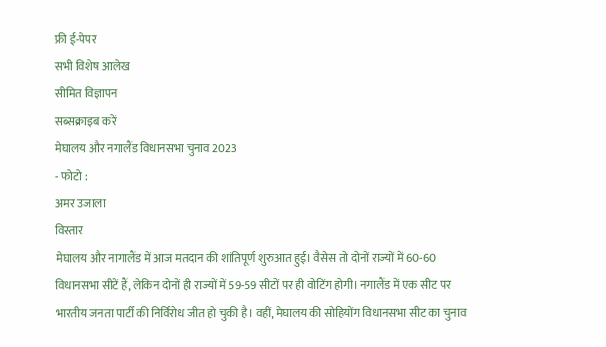फ्री ई-पेपर
सभी विशेष आलेख
सीमित विज्ञापन
सब्सक्राइब करें
मेघालय और नगालैंड विधानसभा चुनाव 2023
- फोटो :
अमर उजाला
विस्तार
मेघालय और नागालैंड में आज मतदान की शांतिपूर्ण शुरुआत हुई। वैसेस तो दोनों राज्यों में 60-60 विधानसभा सीटें हैं, लेकिन दोनों ही राज्यों में 59-59 सीटों पर ही वोटिंग होगी। नगालैंड में एक सीट पर भारतीय जनता पार्टी की निर्विरोध जीत हो चुकी है। वहीं, मेघालय की सोहियोंग विधानसभा सीट का चुनाव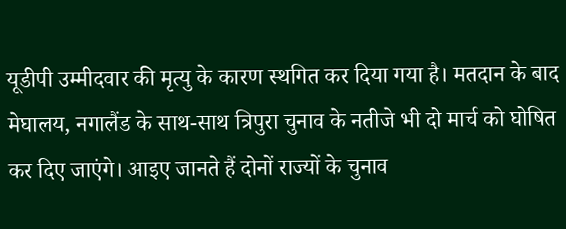यूडीपी उम्मीदवार की मृत्यु के कारण स्थगित कर दिया गया है। मतदान के बाद मेघालय, नगालैंड के साथ-साथ त्रिपुरा चुनाव के नतीजे भी दो मार्च को घोषित कर दिए जाएंगे। आइए जानते हैं दोनों राज्यों के चुनाव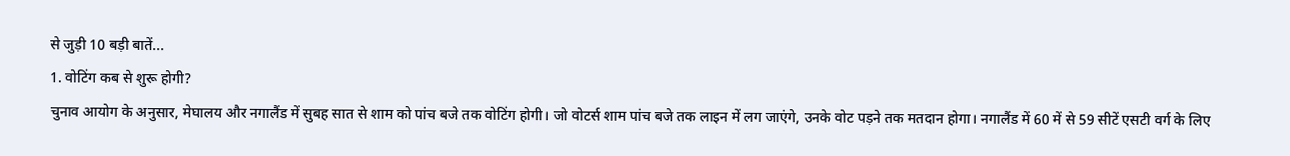से जुड़ी 10 बड़ी बातें...
1. वोटिंग कब से शुरू होगी?
चुनाव आयोग के अनुसार, मेघालय और नगालैंड में सुबह सात से शाम को पांच बजे तक वोटिंग होगी। जो वोटर्स शाम पांच बजे तक लाइन में लग जाएंगे, उनके वोट पड़ने तक मतदान होगा। नगालैंड में 60 में से 59 सीटें एसटी वर्ग के लिए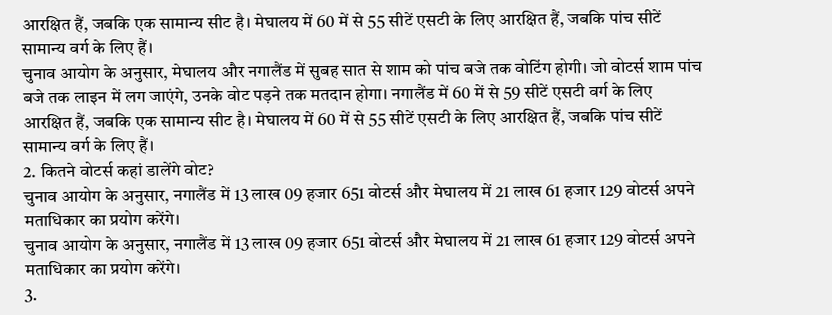आरक्षित हैं, जबकि एक सामान्य सीट है। मेघालय में 60 में से 55 सीटें एसटी के लिए आरक्षित हैं, जबकि पांच सीटें सामान्य वर्ग के लिए हैं।
चुनाव आयोग के अनुसार, मेघालय और नगालैंड में सुबह सात से शाम को पांच बजे तक वोटिंग होगी। जो वोटर्स शाम पांच बजे तक लाइन में लग जाएंगे, उनके वोट पड़ने तक मतदान होगा। नगालैंड में 60 में से 59 सीटें एसटी वर्ग के लिए आरक्षित हैं, जबकि एक सामान्य सीट है। मेघालय में 60 में से 55 सीटें एसटी के लिए आरक्षित हैं, जबकि पांच सीटें सामान्य वर्ग के लिए हैं।
2. कितने वोटर्स कहां डालेंगे वोट?
चुनाव आयोग के अनुसार, नगालैंड में 13 लाख 09 हजार 651 वोटर्स और मेघालय में 21 लाख 61 हजार 129 वोटर्स अपने मताधिकार का प्रयोग करेंगे।
चुनाव आयोग के अनुसार, नगालैंड में 13 लाख 09 हजार 651 वोटर्स और मेघालय में 21 लाख 61 हजार 129 वोटर्स अपने मताधिकार का प्रयोग करेंगे।
3.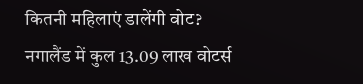कितनी महिलाएं डालेंगी वोट?
नगालैंड में कुल 13.09 लाख वोटर्स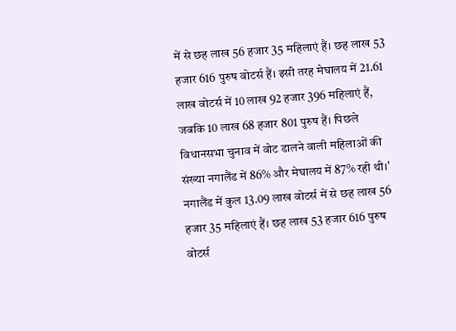में से छह लाख 56 हजार 35 महिलाएं हैं। छह लाख 53 हजार 616 पुरुष वोटर्स हैं। इसी तरह मेघालय में 21.61 लाख वोटर्स में 10 लाख 92 हजार 396 महिलाएं हैं, जबकि 10 लाख 68 हजार 801 पुरुष हैं। पिछले विधानसभा चुनाव में वोट डालने वाली महिलाओं की संख्या नगालैंड में 86% और मेघालय में 87% रही थी।'
नगालैंड में कुल 13.09 लाख वोटर्स में से छह लाख 56 हजार 35 महिलाएं हैं। छह लाख 53 हजार 616 पुरुष वोटर्स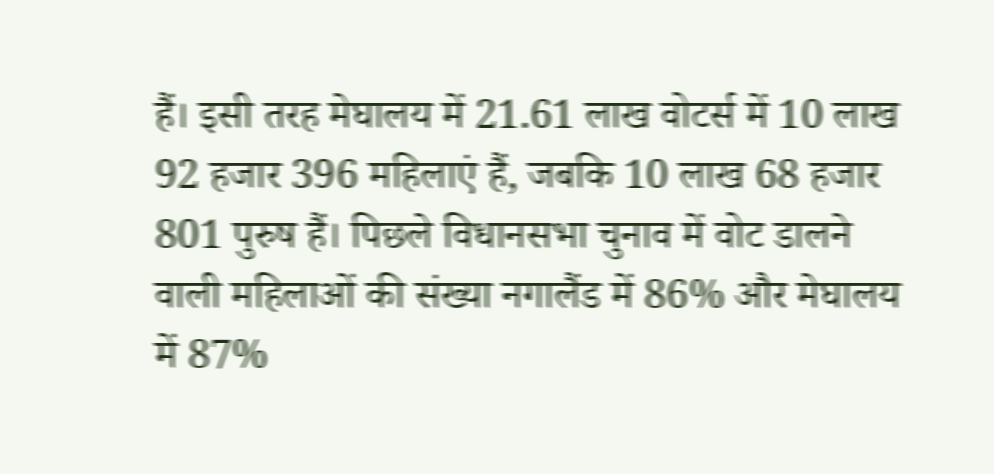हैं। इसी तरह मेघालय में 21.61 लाख वोटर्स में 10 लाख 92 हजार 396 महिलाएं हैं, जबकि 10 लाख 68 हजार 801 पुरुष हैं। पिछले विधानसभा चुनाव में वोट डालने वाली महिलाओं की संख्या नगालैंड में 86% और मेघालय में 87%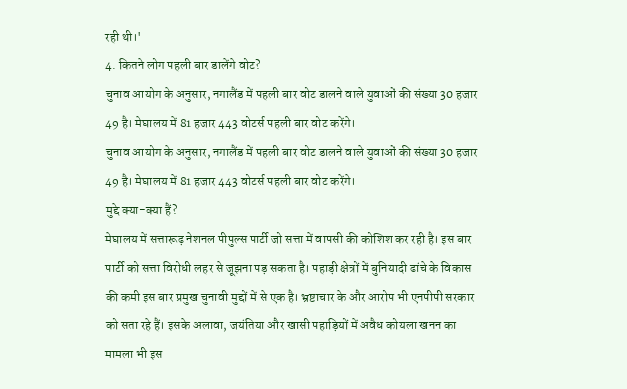रही थी।'
4. कितने लोग पहली बार डालेंगे वोट?
चुनाव आयोग के अनुसार, नगालैंड में पहली बार वोट डालने वाले युवाओं की संख्या 30 हजार 49 है। मेघालय में 81 हजार 443 वोटर्स पहली बार वोट करेंगे।
चुनाव आयोग के अनुसार, नगालैंड में पहली बार वोट डालने वाले युवाओं की संख्या 30 हजार 49 है। मेघालय में 81 हजार 443 वोटर्स पहली बार वोट करेंगे।
मुद्दे क्या-क्या हैं?
मेघालय में सत्तारूढ़ नेशनल पीपुल्स पार्टी जो सत्ता में वापसी की कोशिश कर रही है। इस बार पार्टी को सत्ता विरोधी लहर से जूझना पड़ सकता है। पहाड़ी क्षेत्रों में बुनियादी ढांचे के विकास की कमी इस बार प्रमुख चुनावी मुद्दों में से एक है। भ्रष्टाचार के और आरोप भी एनपीपी सरकार को सता रहे हैं। इसके अलावा, जयंतिया और खासी पहाड़ियों में अवैध कोयला खनन का मामला भी इस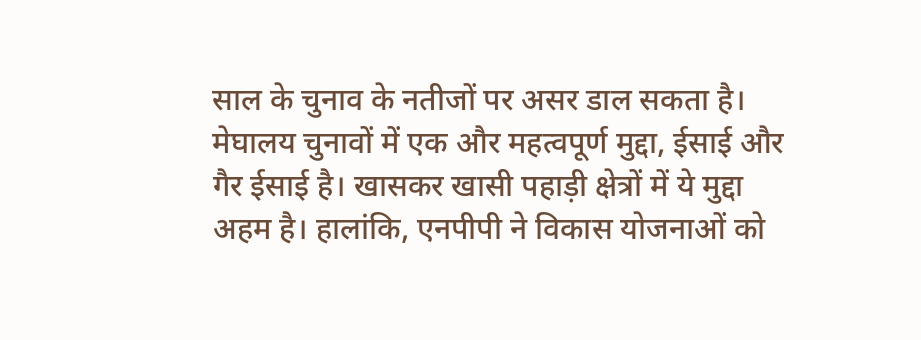साल के चुनाव के नतीजों पर असर डाल सकता है। मेघालय चुनावों में एक और महत्वपूर्ण मुद्दा, ईसाई और गैर ईसाई है। खासकर खासी पहाड़ी क्षेत्रों में ये मुद्दा अहम है। हालांकि, एनपीपी ने विकास योजनाओं को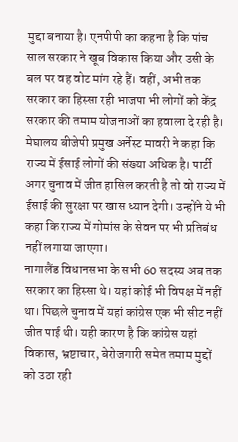मुद्दा बनाया है। एनपीपी का कहना है कि पांच साल सरकार ने खूब विकास किया और उसी के बल पर वह वोट मांग रहे हैं। वहीं, अभी तक सरकार का हिस्सा रही भाजपा भी लोगों को केंद्र सरकार की तमाम योजनाओं का हवाला दे रही है। मेघालय बीजेपी प्रमुख अर्नेस्ट मावरी ने कहा कि राज्य में ईसाई लोगों की संख्या अधिक है। पार्टी अगर चुनाव में जीत हासिल करती है तो वो राज्य में ईसाई की सुरक्षा पर खास ध्यान देगी। उन्होंने ये भी कहा कि राज्य में गोमांस के सेवन पर भी प्रतिबंध नहीं लगाया जाएगा।
नागालैंड विधानसभा के सभी 60 सदस्य अब तक सरकार का हिस्सा थे। यहां कोई भी विपक्ष में नहीं था। पिछले चुनाव में यहां कांग्रेस एक भी सीट नहीं जीत पाई थी। यही कारण है कि कांग्रेस यहां विकास, भ्रष्टाचार, बेरोजगारी समेत तमाम मुद्दों को उठा रही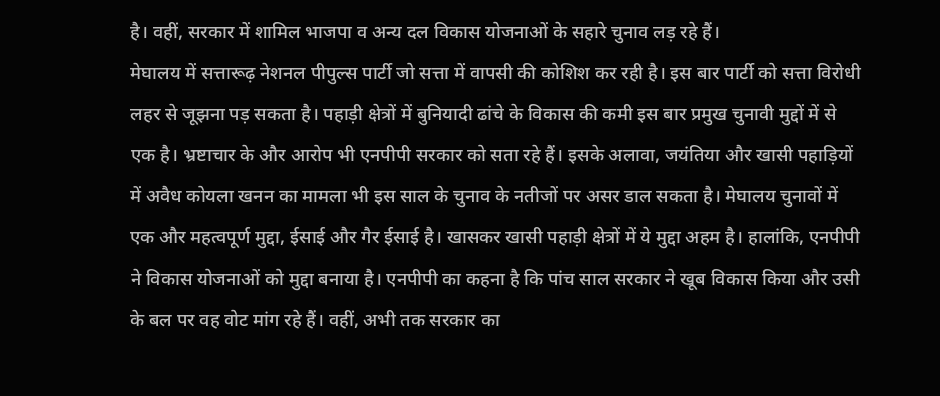है। वहीं, सरकार में शामिल भाजपा व अन्य दल विकास योजनाओं के सहारे चुनाव लड़ रहे हैं।
मेघालय में सत्तारूढ़ नेशनल पीपुल्स पार्टी जो सत्ता में वापसी की कोशिश कर रही है। इस बार पार्टी को सत्ता विरोधी लहर से जूझना पड़ सकता है। पहाड़ी क्षेत्रों में बुनियादी ढांचे के विकास की कमी इस बार प्रमुख चुनावी मुद्दों में से एक है। भ्रष्टाचार के और आरोप भी एनपीपी सरकार को सता रहे हैं। इसके अलावा, जयंतिया और खासी पहाड़ियों में अवैध कोयला खनन का मामला भी इस साल के चुनाव के नतीजों पर असर डाल सकता है। मेघालय चुनावों में एक और महत्वपूर्ण मुद्दा, ईसाई और गैर ईसाई है। खासकर खासी पहाड़ी क्षेत्रों में ये मुद्दा अहम है। हालांकि, एनपीपी ने विकास योजनाओं को मुद्दा बनाया है। एनपीपी का कहना है कि पांच साल सरकार ने खूब विकास किया और उसी के बल पर वह वोट मांग रहे हैं। वहीं, अभी तक सरकार का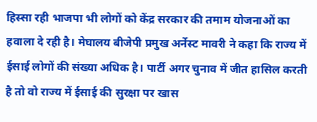हिस्सा रही भाजपा भी लोगों को केंद्र सरकार की तमाम योजनाओं का हवाला दे रही है। मेघालय बीजेपी प्रमुख अर्नेस्ट मावरी ने कहा कि राज्य में ईसाई लोगों की संख्या अधिक है। पार्टी अगर चुनाव में जीत हासिल करती है तो वो राज्य में ईसाई की सुरक्षा पर खास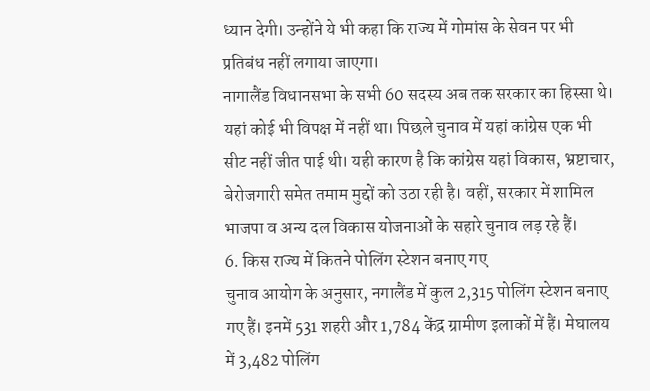ध्यान देगी। उन्होंने ये भी कहा कि राज्य में गोमांस के सेवन पर भी प्रतिबंध नहीं लगाया जाएगा।
नागालैंड विधानसभा के सभी 60 सदस्य अब तक सरकार का हिस्सा थे। यहां कोई भी विपक्ष में नहीं था। पिछले चुनाव में यहां कांग्रेस एक भी सीट नहीं जीत पाई थी। यही कारण है कि कांग्रेस यहां विकास, भ्रष्टाचार, बेरोजगारी समेत तमाम मुद्दों को उठा रही है। वहीं, सरकार में शामिल भाजपा व अन्य दल विकास योजनाओं के सहारे चुनाव लड़ रहे हैं।
6. किस राज्य में कितने पोलिंग स्टेशन बनाए गए
चुनाव आयोग के अनुसार, नगालैंड में कुल 2,315 पोलिंग स्टेशन बनाए गए हैं। इनमें 531 शहरी और 1,784 केंद्र ग्रामीण इलाकों में हैं। मेघालय में 3,482 पोलिंग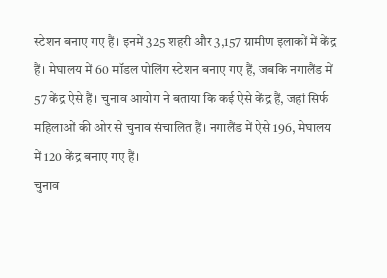स्टेशन बनाए गए हैं। इनमें 325 शहरी और 3,157 ग्रामीण इलाकों में केंद्र हैं। मेघालय में 60 मॉडल पोलिंग स्टेशन बनाए गए हैं, जबकि नगालैंड में 57 केंद्र ऐसे हैं। चुनाव आयोग ने बताया कि कई ऐसे केंद्र हैं, जहां सिर्फ महिलाओं की ओर से चुनाव संचालित हैं। नगालैंड में ऐसे 196, मेघालय में 120 केंद्र बनाए गए हैं।
चुनाव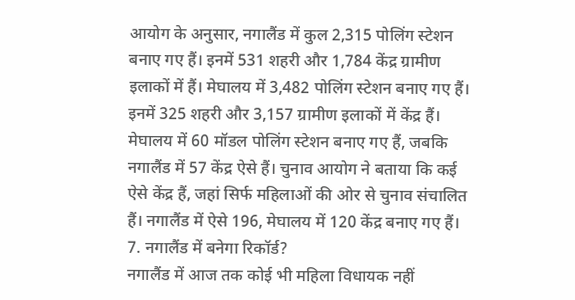आयोग के अनुसार, नगालैंड में कुल 2,315 पोलिंग स्टेशन बनाए गए हैं। इनमें 531 शहरी और 1,784 केंद्र ग्रामीण इलाकों में हैं। मेघालय में 3,482 पोलिंग स्टेशन बनाए गए हैं। इनमें 325 शहरी और 3,157 ग्रामीण इलाकों में केंद्र हैं। मेघालय में 60 मॉडल पोलिंग स्टेशन बनाए गए हैं, जबकि नगालैंड में 57 केंद्र ऐसे हैं। चुनाव आयोग ने बताया कि कई ऐसे केंद्र हैं, जहां सिर्फ महिलाओं की ओर से चुनाव संचालित हैं। नगालैंड में ऐसे 196, मेघालय में 120 केंद्र बनाए गए हैं।
7. नगालैंड में बनेगा रिकॉर्ड?
नगालैंड में आज तक कोई भी महिला विधायक नहीं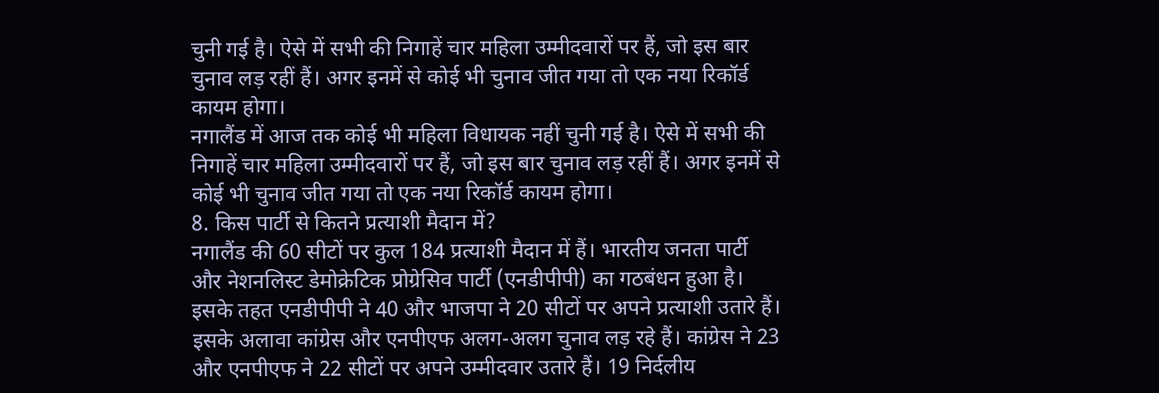चुनी गई है। ऐसे में सभी की निगाहें चार महिला उम्मीदवारों पर हैं, जो इस बार चुनाव लड़ रहीं हैं। अगर इनमें से कोई भी चुनाव जीत गया तो एक नया रिकॉर्ड कायम होगा।
नगालैंड में आज तक कोई भी महिला विधायक नहीं चुनी गई है। ऐसे में सभी की निगाहें चार महिला उम्मीदवारों पर हैं, जो इस बार चुनाव लड़ रहीं हैं। अगर इनमें से कोई भी चुनाव जीत गया तो एक नया रिकॉर्ड कायम होगा।
8. किस पार्टी से कितने प्रत्याशी मैदान में?
नगालैंड की 60 सीटों पर कुल 184 प्रत्याशी मैदान में हैं। भारतीय जनता पार्टी और नेशनलिस्ट डेमोक्रेटिक प्रोग्रेसिव पार्टी (एनडीपीपी) का गठबंधन हुआ है। इसके तहत एनडीपीपी ने 40 और भाजपा ने 20 सीटों पर अपने प्रत्याशी उतारे हैं। इसके अलावा कांग्रेस और एनपीएफ अलग-अलग चुनाव लड़ रहे हैं। कांग्रेस ने 23 और एनपीएफ ने 22 सीटों पर अपने उम्मीदवार उतारे हैं। 19 निर्दलीय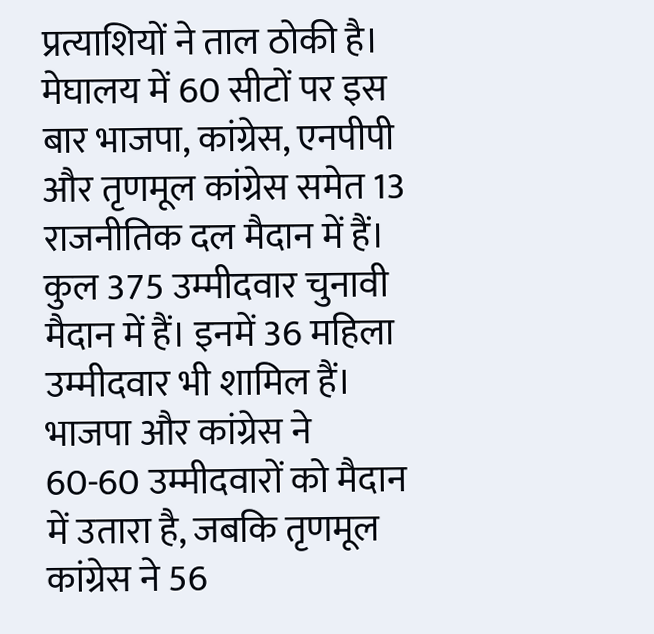प्रत्याशियों ने ताल ठोकी है।
मेघालय में 60 सीटों पर इस बार भाजपा, कांग्रेस, एनपीपी और तृणमूल कांग्रेस समेत 13 राजनीतिक दल मैदान में हैं। कुल 375 उम्मीदवार चुनावी मैदान में हैं। इनमें 36 महिला उम्मीदवार भी शामिल हैं। भाजपा और कांग्रेस ने 60-60 उम्मीदवारों को मैदान में उतारा है, जबकि तृणमूल कांग्रेस ने 56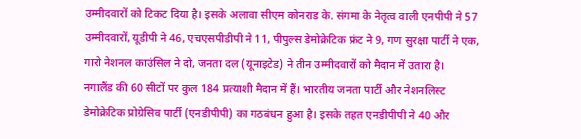उम्मीदवारों को टिकट दिया है। इसके अलावा सीएम कोनराड के. संगमा के नेतृत्व वाली एनपीपी ने 57 उम्मीदवारों, यूडीपी ने 46, एचएसपीडीपी ने 11, पीपुल्स डेमोक्रेटिक फ्रंट ने 9, गण सुरक्षा पार्टी ने एक, गारो नेशनल काउंसिल ने दो, जनता दल (यूनाइटेड) ने तीन उम्मीदवारों को मैदान में उतारा है।
नगालैंड की 60 सीटों पर कुल 184 प्रत्याशी मैदान में हैं। भारतीय जनता पार्टी और नेशनलिस्ट डेमोक्रेटिक प्रोग्रेसिव पार्टी (एनडीपीपी) का गठबंधन हुआ है। इसके तहत एनडीपीपी ने 40 और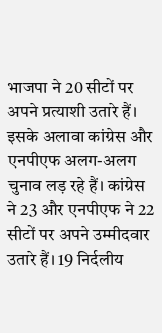भाजपा ने 20 सीटों पर अपने प्रत्याशी उतारे हैं। इसके अलावा कांग्रेस और एनपीएफ अलग-अलग चुनाव लड़ रहे हैं। कांग्रेस ने 23 और एनपीएफ ने 22 सीटों पर अपने उम्मीदवार उतारे हैं। 19 निर्दलीय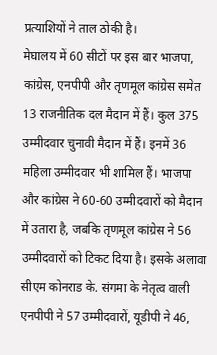प्रत्याशियों ने ताल ठोकी है।
मेघालय में 60 सीटों पर इस बार भाजपा, कांग्रेस, एनपीपी और तृणमूल कांग्रेस समेत 13 राजनीतिक दल मैदान में हैं। कुल 375 उम्मीदवार चुनावी मैदान में हैं। इनमें 36 महिला उम्मीदवार भी शामिल हैं। भाजपा और कांग्रेस ने 60-60 उम्मीदवारों को मैदान में उतारा है, जबकि तृणमूल कांग्रेस ने 56 उम्मीदवारों को टिकट दिया है। इसके अलावा सीएम कोनराड के. संगमा के नेतृत्व वाली एनपीपी ने 57 उम्मीदवारों, यूडीपी ने 46,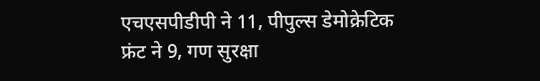एचएसपीडीपी ने 11, पीपुल्स डेमोक्रेटिक फ्रंट ने 9, गण सुरक्षा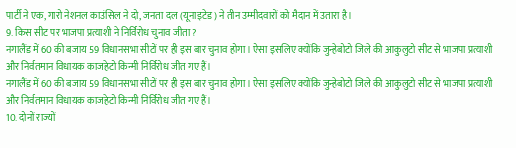पार्टी ने एक, गारो नेशनल काउंसिल ने दो, जनता दल (यूनाइटेड) ने तीन उम्मीदवारों को मैदान में उतारा है।
9. किस सीट पर भाजपा प्रत्याशी ने निर्विरोध चुनाव जीता?
नगालैंड में 60 की बजाय 59 विधानसभा सीटों पर ही इस बार चुनाव होगा। ऐसा इसलिए क्योंकि जुन्हेबोटो जिले की आकुलुटो सीट से भाजपा प्रत्याशी और निर्वतमान विधायक काजहेटो किन्मी निर्विरोध जीत गए हैं।
नगालैंड में 60 की बजाय 59 विधानसभा सीटों पर ही इस बार चुनाव होगा। ऐसा इसलिए क्योंकि जुन्हेबोटो जिले की आकुलुटो सीट से भाजपा प्रत्याशी और निर्वतमान विधायक काजहेटो किन्मी निर्विरोध जीत गए हैं।
10. दोनों राज्यों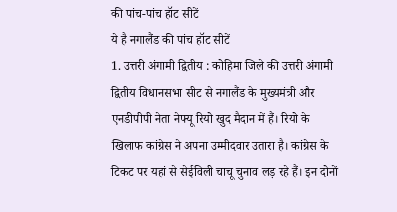की पांच-पांच हॉट सीटें
ये है नगालैंड की पांच हॉट सीटें
1. उत्तरी अंगामी द्वितीय : कोहिमा जिले की उत्तरी अंगामी द्वितीय विधानसभा सीट से नगालैंड के मुख्यमंत्री और एनडीपीपी नेता नेफ्यू रियो खुद मैदान में हैं। रियो के खिलाफ कांग्रेस ने अपना उम्मीदवार उतारा है। कांग्रेस के टिकट पर यहां से सेईविली चाचू चुनाव लड़ रहे हैं। इन दोनों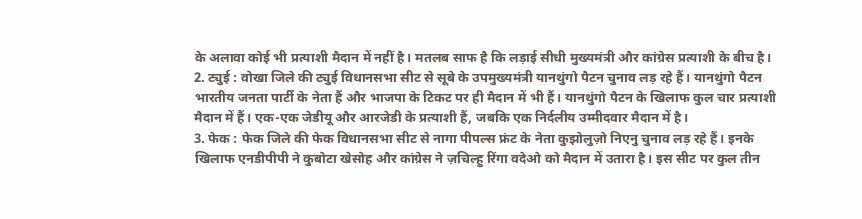के अलावा कोई भी प्रत्याशी मैदान में नहीं है। मतलब साफ है कि लड़ाई सीधी मुख्यमंत्री और कांग्रेस प्रत्याशी के बीच है।
2. ट्युई : वोखा जिले की ट्युई विधानसभा सीट से सूबे के उपमुख्यमंत्री यानथुंगो पैटन चुनाव लड़ रहे हैं। यानथुंगो पैटन भारतीय जनता पार्टी के नेता हैं और भाजपा के टिकट पर ही मैदान में भी हैं। यानथुंगो पैटन के खिलाफ कुल चार प्रत्याशी मैदान में हैं। एक-एक जेडीयू और आरजेडी के प्रत्याशी हैं, जबकि एक निर्दलीय उम्मीदवार मैदान में है।
3. फेक : फेक जिले की फेक विधानसभा सीट से नागा पीपल्स फ्रंट के नेता कुझोलुज़ो निएनु चुनाव लड़ रहे हैं। इनके खिलाफ एनडीपीपी ने कुबोटा खेसोह और कांग्रेस ने ज़चिल्हु रिंगा वदेओ को मैदान में उतारा है। इस सीट पर कुल तीन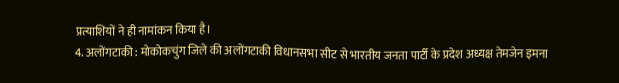प्रत्याशियों ने ही नामांकन किया है।
4. अलोंगटाकी : मोकोकचुंग जिले की अलोंगटाकी विधानसभा सीट से भारतीय जनता पार्टी के प्रदेश अध्यक्ष तेमजेन इमना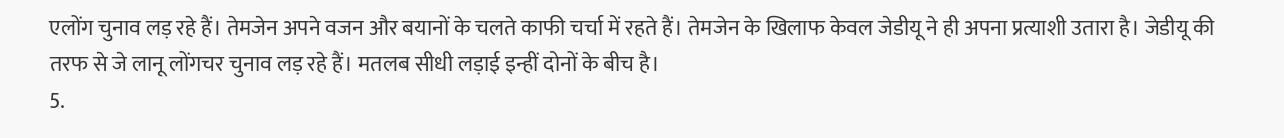एलोंग चुनाव लड़ रहे हैं। तेमजेन अपने वजन और बयानों के चलते काफी चर्चा में रहते हैं। तेमजेन के खिलाफ केवल जेडीयू ने ही अपना प्रत्याशी उतारा है। जेडीयू की तरफ से जे लानू लोंगचर चुनाव लड़ रहे हैं। मतलब सीधी लड़ाई इन्हीं दोनों के बीच है।
5.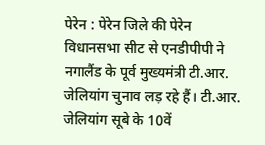पेरेन : पेरेन जिले की पेरेन विधानसभा सीट से एनडीपीपी ने नगालैंड के पूर्व मुख्यमंत्री टी.आर. जेलियांग चुनाव लड़ रहे हैं। टी.आर. जेलियांग सूबे के 10वें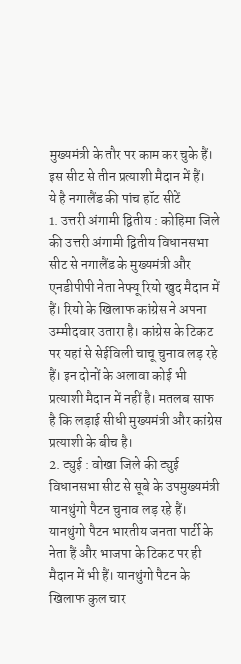मुख्यमंत्री के तौर पर काम कर चुके हैं। इस सीट से तीन प्रत्याशी मैदान में हैं।
ये है नगालैंड की पांच हॉट सीटें
1. उत्तरी अंगामी द्वितीय : कोहिमा जिले की उत्तरी अंगामी द्वितीय विधानसभा सीट से नगालैंड के मुख्यमंत्री और एनडीपीपी नेता नेफ्यू रियो खुद मैदान में हैं। रियो के खिलाफ कांग्रेस ने अपना उम्मीदवार उतारा है। कांग्रेस के टिकट पर यहां से सेईविली चाचू चुनाव लड़ रहे हैं। इन दोनों के अलावा कोई भी प्रत्याशी मैदान में नहीं है। मतलब साफ है कि लड़ाई सीधी मुख्यमंत्री और कांग्रेस प्रत्याशी के बीच है।
2. ट्युई : वोखा जिले की ट्युई विधानसभा सीट से सूबे के उपमुख्यमंत्री यानथुंगो पैटन चुनाव लड़ रहे हैं। यानथुंगो पैटन भारतीय जनता पार्टी के नेता हैं और भाजपा के टिकट पर ही मैदान में भी हैं। यानथुंगो पैटन के खिलाफ कुल चार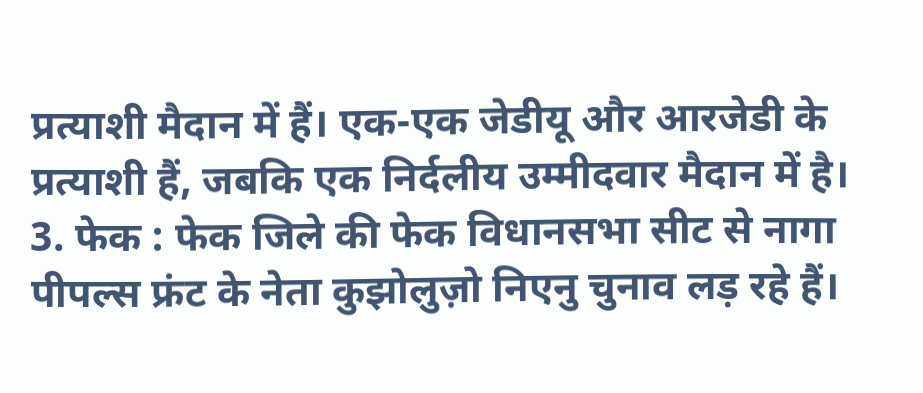प्रत्याशी मैदान में हैं। एक-एक जेडीयू और आरजेडी के प्रत्याशी हैं, जबकि एक निर्दलीय उम्मीदवार मैदान में है।
3. फेक : फेक जिले की फेक विधानसभा सीट से नागा पीपल्स फ्रंट के नेता कुझोलुज़ो निएनु चुनाव लड़ रहे हैं।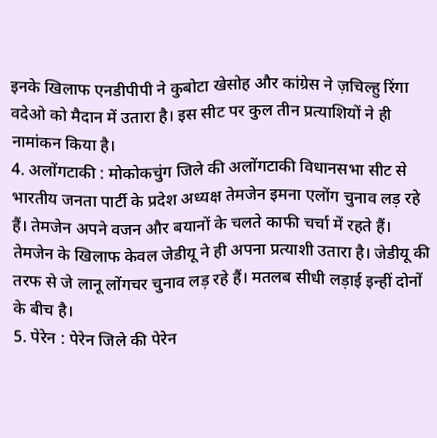इनके खिलाफ एनडीपीपी ने कुबोटा खेसोह और कांग्रेस ने ज़चिल्हु रिंगा वदेओ को मैदान में उतारा है। इस सीट पर कुल तीन प्रत्याशियों ने ही नामांकन किया है।
4. अलोंगटाकी : मोकोकचुंग जिले की अलोंगटाकी विधानसभा सीट से भारतीय जनता पार्टी के प्रदेश अध्यक्ष तेमजेन इमना एलोंग चुनाव लड़ रहे हैं। तेमजेन अपने वजन और बयानों के चलते काफी चर्चा में रहते हैं। तेमजेन के खिलाफ केवल जेडीयू ने ही अपना प्रत्याशी उतारा है। जेडीयू की तरफ से जे लानू लोंगचर चुनाव लड़ रहे हैं। मतलब सीधी लड़ाई इन्हीं दोनों के बीच है।
5. पेरेन : पेरेन जिले की पेरेन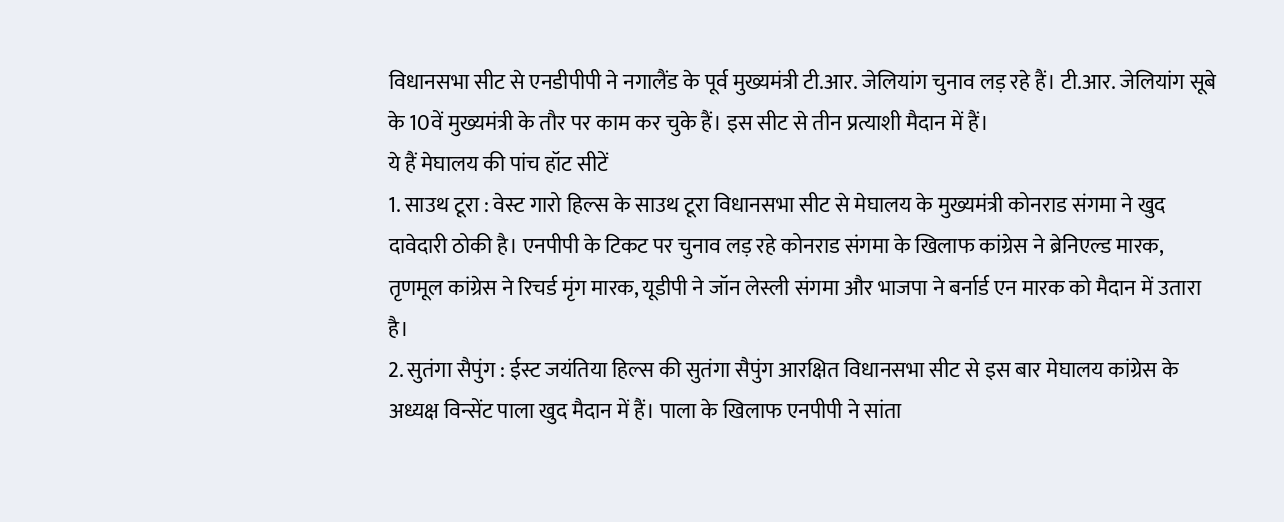विधानसभा सीट से एनडीपीपी ने नगालैंड के पूर्व मुख्यमंत्री टी.आर. जेलियांग चुनाव लड़ रहे हैं। टी.आर. जेलियांग सूबे के 10वें मुख्यमंत्री के तौर पर काम कर चुके हैं। इस सीट से तीन प्रत्याशी मैदान में हैं।
ये हैं मेघालय की पांच हॉट सीटें
1. साउथ टूरा : वेस्ट गारो हिल्स के साउथ टूरा विधानसभा सीट से मेघालय के मुख्यमंत्री कोनराड संगमा ने खुद दावेदारी ठोकी है। एनपीपी के टिकट पर चुनाव लड़ रहे कोनराड संगमा के खिलाफ कांग्रेस ने ब्रेनिएल्ड मारक, तृणमूल कांग्रेस ने रिचर्ड मृंग मारक, यूडीपी ने जॉन लेस्ली संगमा और भाजपा ने बर्नार्ड एन मारक को मैदान में उतारा है।
2. सुतंगा सैपुंग : ईस्ट जयंतिया हिल्स की सुतंगा सैपुंग आरक्षित विधानसभा सीट से इस बार मेघालय कांग्रेस के अध्यक्ष विन्सेंट पाला खुद मैदान में हैं। पाला के खिलाफ एनपीपी ने सांता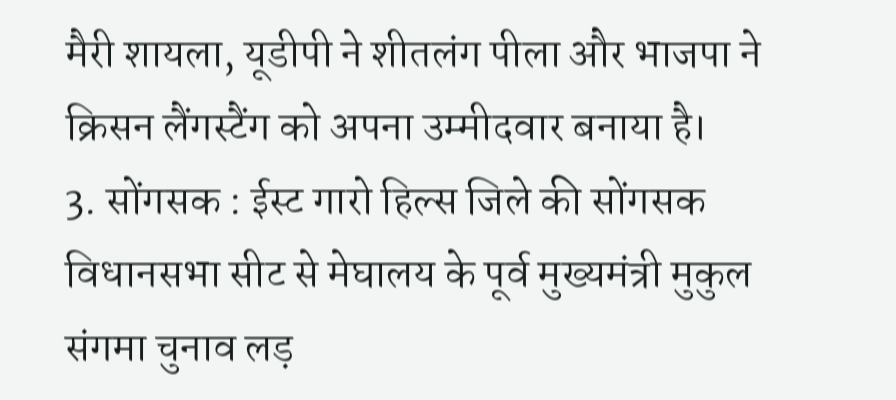मैरी शायला, यूडीपी ने शीतलंग पीला और भाजपा ने क्रिसन लैंगस्टैंग को अपना उम्मीदवार बनाया है।
3. सोंगसक : ईस्ट गारो हिल्स जिले की सोंगसक विधानसभा सीट से मेघालय के पूर्व मुख्यमंत्री मुकुल संगमा चुनाव लड़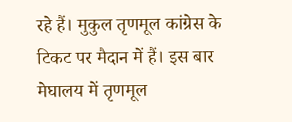रहे हैं। मुकुल तृणमूल कांग्रेस के टिकट पर मैदान में हैं। इस बार मेघालय में तृणमूल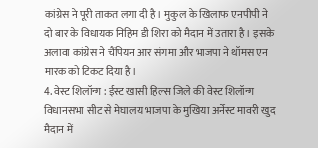कांग्रेस ने पूरी ताकत लगा दी है। मुकुल के खिलाफ एनपीपी ने दो बार के विधायक निहिम डी शिरा को मैदान में उतारा है। इसके अलावा कांग्रेस ने चैंपियन आर संगमा और भाजपा ने थॉमस एन मारक को टिकट दिया है।
4. वेस्ट शिलॉन्ग : ईस्ट खासी हिल्स जिले की वेस्ट शिलॉन्ग विधानसभा सीट से मेघालय भाजपा के मुखिया अर्नेस्ट मावरी खुद मैदान में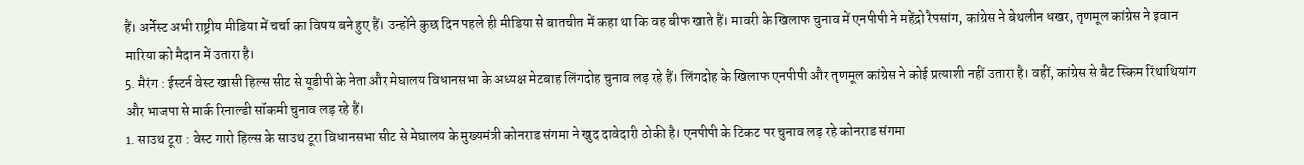हैं। अर्नेस्ट अभी राष्ट्रीय मीडिया में चर्चा का विषय बने हुए हैं। उन्होंने कुछ दिन पहले ही मीडिया से बातचीत में कहा था कि वह बीफ खाते हैं। मावरी के खिलाफ चुनाव में एनपीपी ने महेंद्रो रैपसांग, कांग्रेस ने बेथलीन धखर, तृणमूल कांग्रेस ने इवान मारिया को मैदान में उतारा है।
5. मैरंग : ईस्टर्न वेस्ट खासी हिल्स सीट से यूडीपी के नेता और मेघालय विधानसभा के अध्यक्ष मेटबाह लिंगदोह चुनाव लड़ रहे हैं। लिंगदोह के खिलाफ एनपीपी और तृणमूल कांग्रेस ने कोई प्रत्याशी नहीं उतारा है। वहीं, कांग्रेस से बैट स्किम रिंथाथियांग और भाजपा से मार्क रिनाल्डी सॉकमी चुनाव लड़ रहे हैं।
1. साउथ टूरा : वेस्ट गारो हिल्स के साउथ टूरा विधानसभा सीट से मेघालय के मुख्यमंत्री कोनराड संगमा ने खुद दावेदारी ठोकी है। एनपीपी के टिकट पर चुनाव लड़ रहे कोनराड संगमा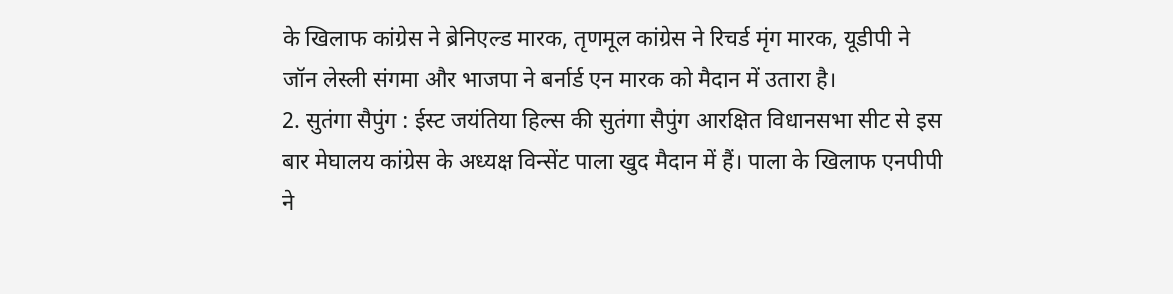के खिलाफ कांग्रेस ने ब्रेनिएल्ड मारक, तृणमूल कांग्रेस ने रिचर्ड मृंग मारक, यूडीपी ने जॉन लेस्ली संगमा और भाजपा ने बर्नार्ड एन मारक को मैदान में उतारा है।
2. सुतंगा सैपुंग : ईस्ट जयंतिया हिल्स की सुतंगा सैपुंग आरक्षित विधानसभा सीट से इस बार मेघालय कांग्रेस के अध्यक्ष विन्सेंट पाला खुद मैदान में हैं। पाला के खिलाफ एनपीपी ने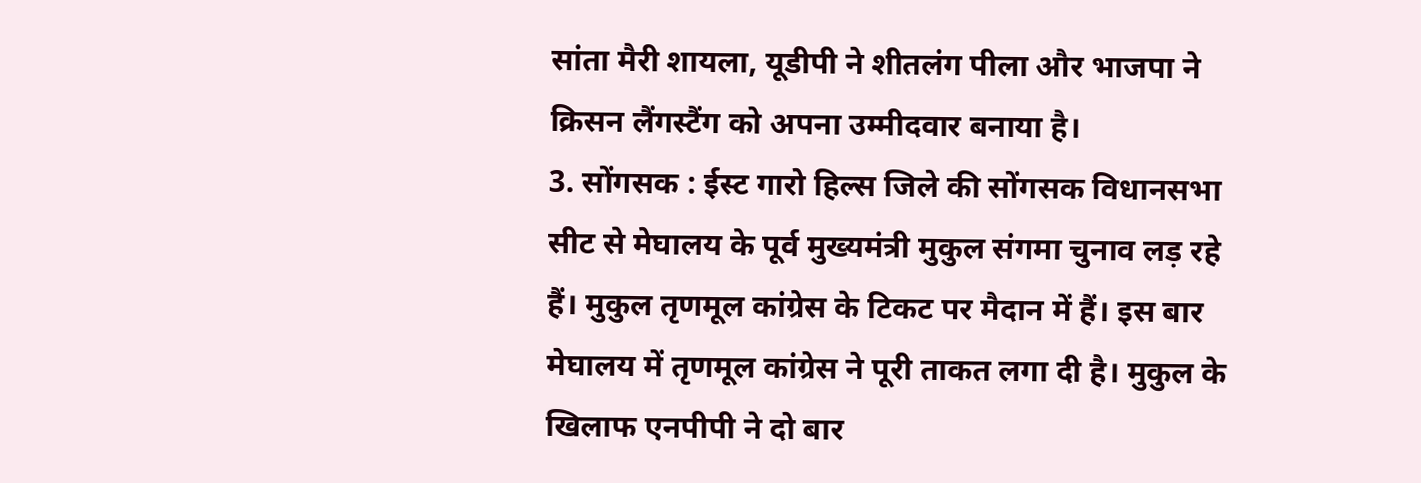सांता मैरी शायला, यूडीपी ने शीतलंग पीला और भाजपा ने क्रिसन लैंगस्टैंग को अपना उम्मीदवार बनाया है।
3. सोंगसक : ईस्ट गारो हिल्स जिले की सोंगसक विधानसभा सीट से मेघालय के पूर्व मुख्यमंत्री मुकुल संगमा चुनाव लड़ रहे हैं। मुकुल तृणमूल कांग्रेस के टिकट पर मैदान में हैं। इस बार मेघालय में तृणमूल कांग्रेस ने पूरी ताकत लगा दी है। मुकुल के खिलाफ एनपीपी ने दो बार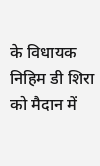के विधायक निहिम डी शिरा को मैदान में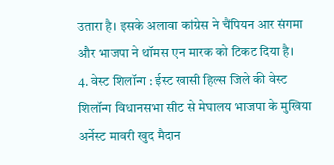उतारा है। इसके अलावा कांग्रेस ने चैंपियन आर संगमा और भाजपा ने थॉमस एन मारक को टिकट दिया है।
4. वेस्ट शिलॉन्ग : ईस्ट खासी हिल्स जिले की वेस्ट शिलॉन्ग विधानसभा सीट से मेघालय भाजपा के मुखिया अर्नेस्ट मावरी खुद मैदान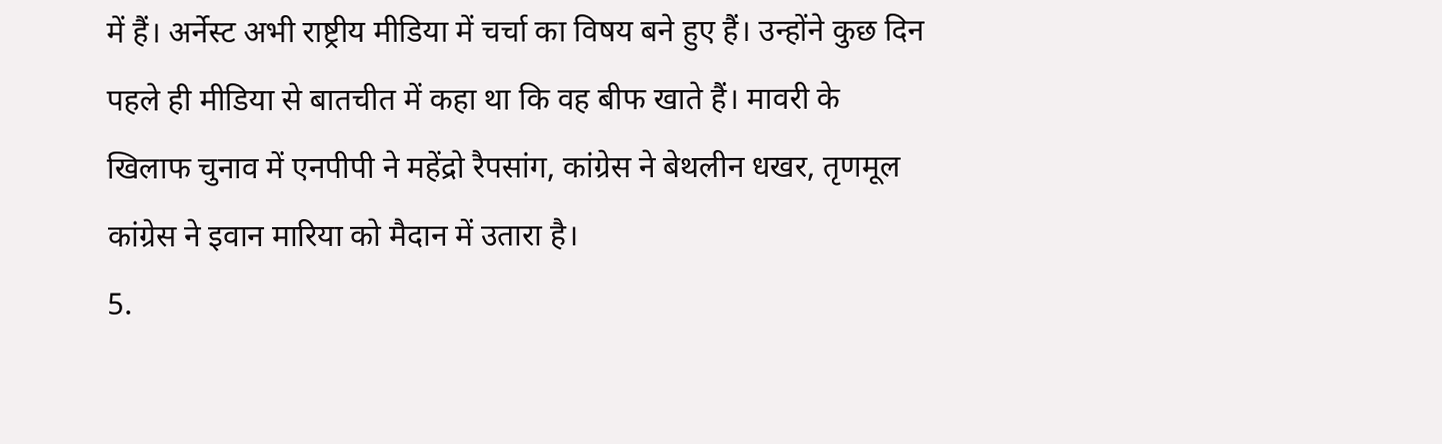में हैं। अर्नेस्ट अभी राष्ट्रीय मीडिया में चर्चा का विषय बने हुए हैं। उन्होंने कुछ दिन पहले ही मीडिया से बातचीत में कहा था कि वह बीफ खाते हैं। मावरी के खिलाफ चुनाव में एनपीपी ने महेंद्रो रैपसांग, कांग्रेस ने बेथलीन धखर, तृणमूल कांग्रेस ने इवान मारिया को मैदान में उतारा है।
5.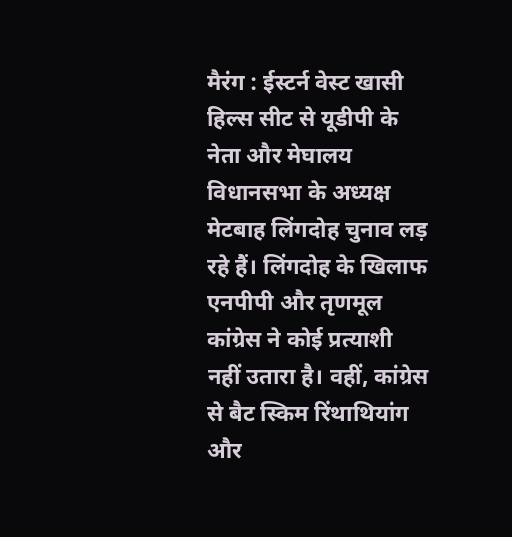मैरंग : ईस्टर्न वेस्ट खासी हिल्स सीट से यूडीपी के नेता और मेघालय विधानसभा के अध्यक्ष मेटबाह लिंगदोह चुनाव लड़ रहे हैं। लिंगदोह के खिलाफ एनपीपी और तृणमूल कांग्रेस ने कोई प्रत्याशी नहीं उतारा है। वहीं, कांग्रेस से बैट स्किम रिंथाथियांग और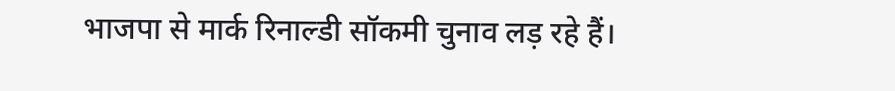भाजपा से मार्क रिनाल्डी सॉकमी चुनाव लड़ रहे हैं।